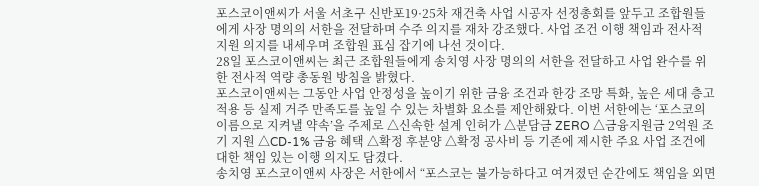포스코이앤씨가 서울 서초구 신반포19·25차 재건축 사업 시공자 선정총회를 앞두고 조합원들에게 사장 명의의 서한을 전달하며 수주 의지를 재차 강조했다. 사업 조건 이행 책임과 전사적 지원 의지를 내세우며 조합원 표심 잡기에 나선 것이다.
28일 포스코이앤씨는 최근 조합원들에게 송치영 사장 명의의 서한을 전달하고 사업 완수를 위한 전사적 역량 총동원 방침을 밝혔다.
포스코이앤씨는 그동안 사업 안정성을 높이기 위한 금융 조건과 한강 조망 특화, 높은 세대 층고 적용 등 실제 거주 만족도를 높일 수 있는 차별화 요소를 제안해왔다. 이번 서한에는 ‘포스코의 이름으로 지켜낼 약속’을 주제로 △신속한 설계 인허가 △분담금 ZERO △금융지원금 2억원 조기 지원 △CD-1% 금융 혜택 △확정 후분양 △확정 공사비 등 기존에 제시한 주요 사업 조건에 대한 책임 있는 이행 의지도 담겼다.
송치영 포스코이앤씨 사장은 서한에서 “포스코는 불가능하다고 여겨졌던 순간에도 책임을 외면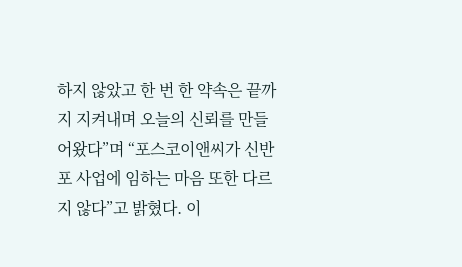하지 않았고 한 번 한 약속은 끝까지 지켜내며 오늘의 신뢰를 만들어왔다”며 “포스코이앤씨가 신반포 사업에 임하는 마음 또한 다르지 않다”고 밝혔다. 이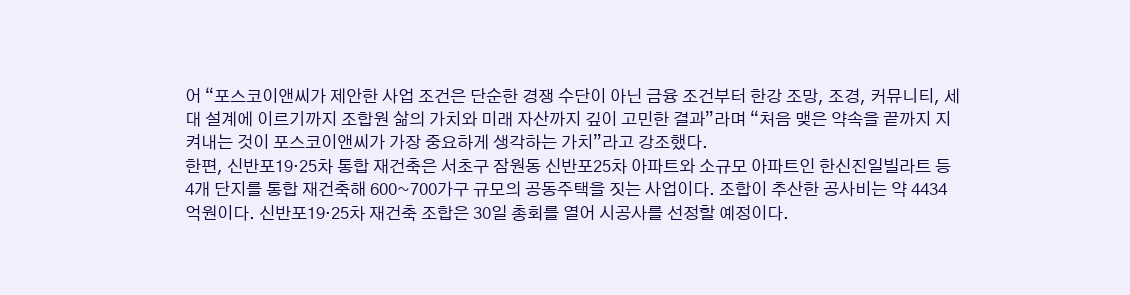어 “포스코이앤씨가 제안한 사업 조건은 단순한 경쟁 수단이 아닌 금융 조건부터 한강 조망, 조경, 커뮤니티, 세대 설계에 이르기까지 조합원 삶의 가치와 미래 자산까지 깊이 고민한 결과”라며 “처음 맺은 약속을 끝까지 지켜내는 것이 포스코이앤씨가 가장 중요하게 생각하는 가치”라고 강조했다.
한편, 신반포19·25차 통합 재건축은 서초구 잠원동 신반포25차 아파트와 소규모 아파트인 한신진일빌라트 등 4개 단지를 통합 재건축해 600~700가구 규모의 공동주택을 짓는 사업이다. 조합이 추산한 공사비는 약 4434억원이다. 신반포19·25차 재건축 조합은 30일 총회를 열어 시공사를 선정할 예정이다.